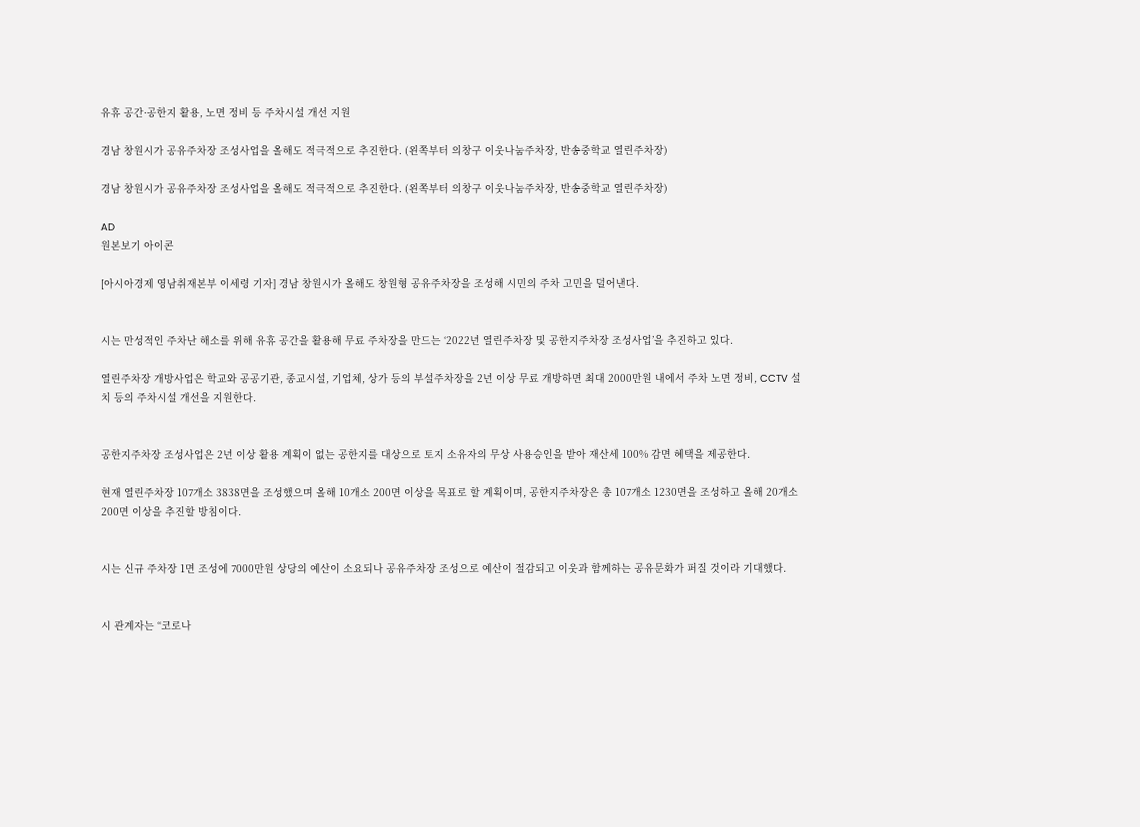유휴 공간·공한지 활용, 노면 정비 등 주차시설 개선 지원

경남 창원시가 공유주차장 조성사업을 올해도 적극적으로 추진한다. (왼쪽부터 의창구 이웃나눔주차장, 반송중학교 열린주차장)

경남 창원시가 공유주차장 조성사업을 올해도 적극적으로 추진한다. (왼쪽부터 의창구 이웃나눔주차장, 반송중학교 열린주차장)

AD
원본보기 아이콘

[아시아경제 영남취재본부 이세령 기자] 경남 창원시가 올해도 창원형 공유주차장을 조성해 시민의 주차 고민을 덜어낸다.


시는 만성적인 주차난 해소를 위해 유휴 공간을 활용해 무료 주차장을 만드는 ‘2022년 열린주차장 및 공한지주차장 조성사업’을 추진하고 있다.

열린주차장 개방사업은 학교와 공공기관, 종교시설, 기업체, 상가 등의 부설주차장을 2년 이상 무료 개방하면 최대 2000만원 내에서 주차 노면 정비, CCTV 설치 등의 주차시설 개선을 지원한다.


공한지주차장 조성사업은 2년 이상 활용 계획이 없는 공한지를 대상으로 토지 소유자의 무상 사용승인을 받아 재산세 100% 감면 혜택을 제공한다.

현재 열린주차장 107개소 3838면을 조성했으며 올해 10개소 200면 이상을 목표로 할 계획이며, 공한지주차장은 총 107개소 1230면을 조성하고 올해 20개소 200면 이상을 추진할 방침이다.


시는 신규 주차장 1면 조성에 7000만원 상당의 예산이 소요되나 공유주차장 조성으로 예산이 절감되고 이웃과 함께하는 공유문화가 퍼질 것이라 기대했다.


시 관계자는 “코로나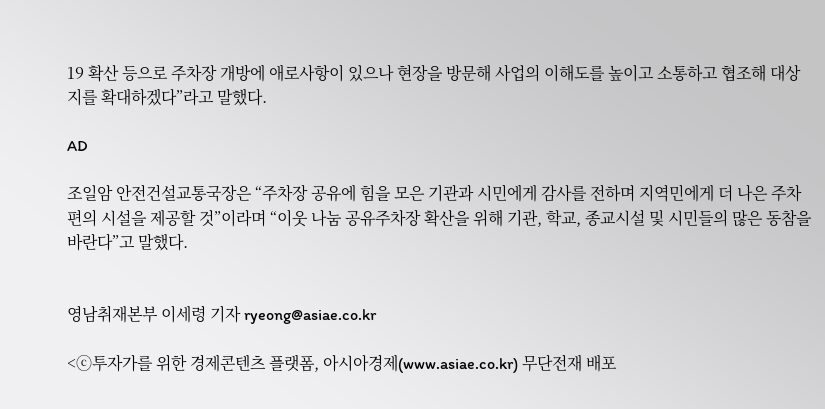19 확산 등으로 주차장 개방에 애로사항이 있으나 현장을 방문해 사업의 이해도를 높이고 소통하고 협조해 대상지를 확대하겠다”라고 말했다.

AD

조일암 안전건설교통국장은 “주차장 공유에 힘을 모은 기관과 시민에게 감사를 전하며 지역민에게 더 나은 주차 편의 시설을 제공할 것”이라며 “이웃 나눔 공유주차장 확산을 위해 기관, 학교, 종교시설 및 시민들의 많은 동참을 바란다”고 말했다.


영남취재본부 이세령 기자 ryeong@asiae.co.kr

<ⓒ투자가를 위한 경제콘텐츠 플랫폼, 아시아경제(www.asiae.co.kr) 무단전재 배포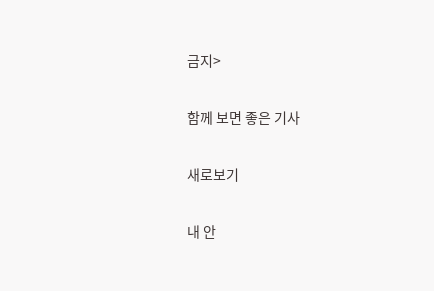금지>

함께 보면 좋은 기사

새로보기

내 안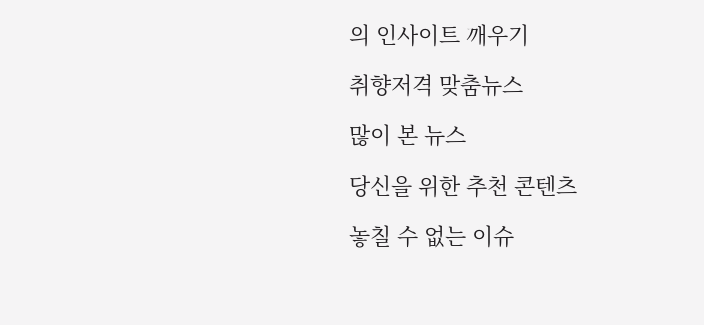의 인사이트 깨우기

취향저격 맞춤뉴스

많이 본 뉴스

당신을 위한 추천 콘텐츠

놓칠 수 없는 이슈